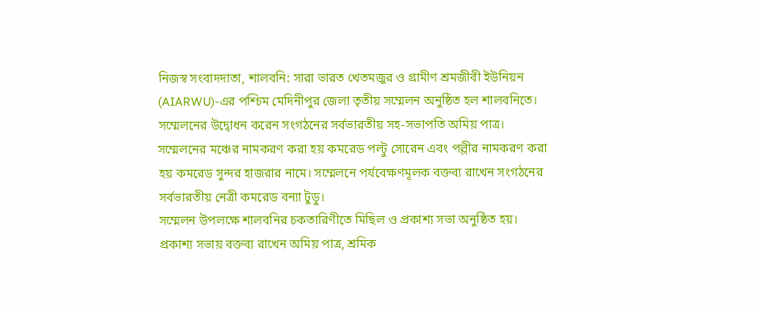নিজস্ব সংবাদদাতা, শালবনি: সারা ভারত খেতমজুর ও গ্রামীণ শ্রমজীবী ইউনিয়ন (AIARWU)-এর পশ্চিম মেদিনীপুর জেলা তৃতীয় সম্মেলন অনুষ্ঠিত হল শালবনিতে। সম্মেলনের উদ্বোধন করেন সংগঠনের সর্বভারতীয় সহ-সভাপতি অমিয় পাত্র। সম্মেলনের মঞ্চের নামকরণ করা হয় কমরেড পল্টু সোরেন এবং পল্লীর নামকরণ করা হয় কমরেড সুন্দর হাজরার নামে। সম্মেলনে পর্যবেক্ষণমূলক বক্তব্য রাখেন সংগঠনের সর্বভারতীয় নেত্রী কমরেড বন্যা টুডু।
সম্মেলন উপলক্ষে শালবনির চকতারিণীতে মিছিল ও প্রকাশ্য সভা অনুষ্ঠিত হয়। প্রকাশ্য সভায় বক্তব্য রাখেন অমিয় পাত্র, শ্রমিক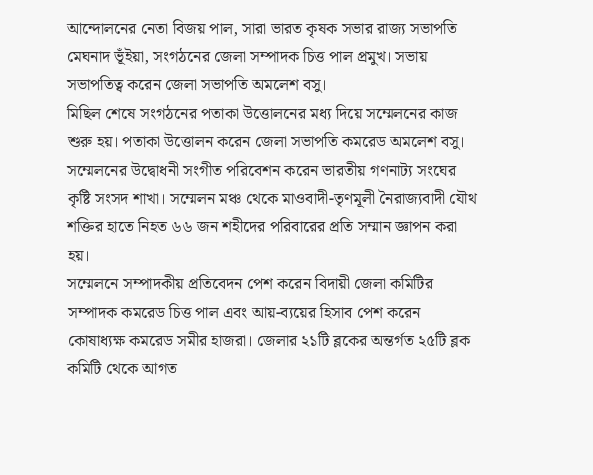আন্দোলনের নেতা বিজয় পাল, সারা ভারত কৃষক সভার রাজ্য সভাপতি মেঘনাদ ভূঁইয়া, সংগঠনের জেলা সম্পাদক চিত্ত পাল প্রমুখ। সভায় সভাপতিত্ব করেন জেলা সভাপতি অমলেশ বসু।
মিছিল শেষে সংগঠনের পতাকা উত্তোলনের মধ্য দিয়ে সম্মেলনের কাজ শুরু হয়। পতাকা উত্তোলন করেন জেলা সভাপতি কমরেড অমলেশ বসু। সম্মেলনের উদ্বোধনী সংগীত পরিবেশন করেন ভারতীয় গণনাট্য সংঘের কৃষ্টি সংসদ শাখা। সম্মেলন মঞ্চ থেকে মাওবাদী-তৃণমূলী নৈরাজ্যবাদী যৌথ শক্তির হাতে নিহত ৬৬ জন শহীদের পরিবারের প্রতি সম্মান জ্ঞাপন করা হয়।
সম্মেলনে সম্পাদকীয় প্রতিবেদন পেশ করেন বিদায়ী জেলা কমিটির সম্পাদক কমরেড চিত্ত পাল এবং আয়-ব্যয়ের হিসাব পেশ করেন কোষাধ্যক্ষ কমরেড সমীর হাজরা। জেলার ২১টি ব্লকের অন্তর্গত ২৫টি ব্লক কমিটি থেকে আগত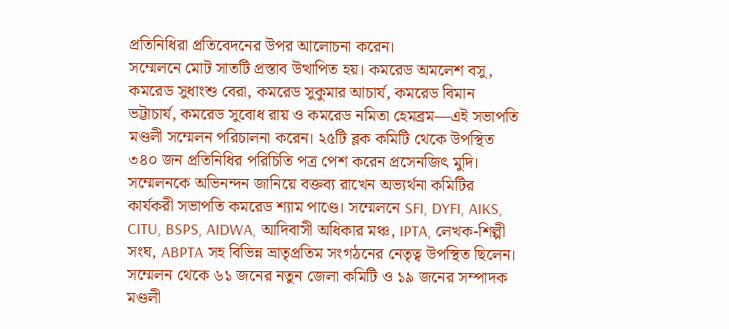প্রতিনিধিরা প্রতিবেদনের উপর আলোচনা করেন।
সম্মেলনে মোট সাতটি প্রস্তাব উত্থাপিত হয়। কমরেড অমলেশ বসু, কমরেড সুধাংশু বেরা, কমরেড সুকুমার আচার্য, কমরেড বিমান ভট্টাচার্য, কমরেড সুবোধ রায় ও কমরেড নমিতা হেমব্রম—এই সভাপতি মণ্ডলী সম্মেলন পরিচালনা করেন। ২৫টি ব্লক কমিটি থেকে উপস্থিত ৩৪০ জন প্রতিনিধির পরিচিতি পত্র পেশ করেন প্রসেনজিৎ মুদি।
সম্মেলনকে অভিনন্দন জানিয়ে বক্তব্য রাখেন অভ্যর্থনা কমিটির কার্যকরী সভাপতি কমরেড শ্যাম পাণ্ডে। সম্মেলনে SFI, DYFI, AIKS, CITU, BSPS, AIDWA, আদিবাসী অধিকার মঞ্চ, IPTA, লেখক-শিল্পী সংঘ, ABPTA সহ বিভিন্ন ভ্রাতৃপ্রতিম সংগঠনের নেতৃত্ব উপস্থিত ছিলেন।
সম্মেলন থেকে ৬১ জনের নতুন জেলা কমিটি ও ১৯ জনের সম্পাদক মণ্ডলী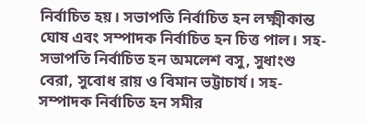নির্বাচিত হয়। সভাপতি নির্বাচিত হন লক্ষ্মীকান্ত ঘোষ এবং সম্পাদক নির্বাচিত হন চিত্ত পাল। সহ-সভাপতি নির্বাচিত হন অমলেশ বসু, সুধাংশু বেরা, সুবোধ রায় ও বিমান ভট্টাচার্য। সহ-সম্পাদক নির্বাচিত হন সমীর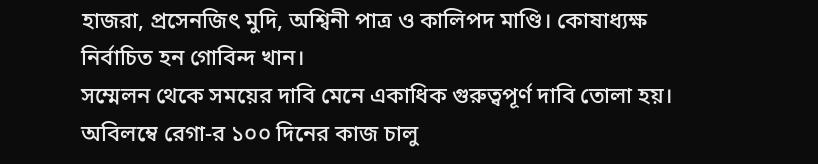হাজরা, প্রসেনজিৎ মুদি, অশ্বিনী পাত্র ও কালিপদ মাণ্ডি। কোষাধ্যক্ষ নির্বাচিত হন গোবিন্দ খান।
সম্মেলন থেকে সময়ের দাবি মেনে একাধিক গুরুত্বপূর্ণ দাবি তোলা হয়। অবিলম্বে রেগা-র ১০০ দিনের কাজ চালু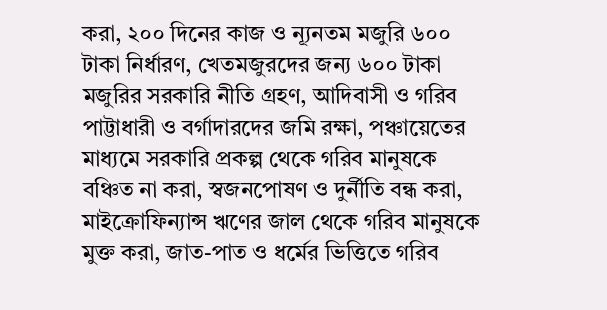করা, ২০০ দিনের কাজ ও ন্যূনতম মজুরি ৬০০ টাকা নির্ধারণ, খেতমজুরদের জন্য ৬০০ টাকা মজুরির সরকারি নীতি গ্রহণ, আদিবাসী ও গরিব পাট্টাধারী ও বর্গাদারদের জমি রক্ষা, পঞ্চায়েতের মাধ্যমে সরকারি প্রকল্প থেকে গরিব মানুষকে বঞ্চিত না করা, স্বজনপোষণ ও দুর্নীতি বন্ধ করা, মাইক্রোফিন্যান্স ঋণের জাল থেকে গরিব মানুষকে মুক্ত করা, জাত-পাত ও ধর্মের ভিত্তিতে গরিব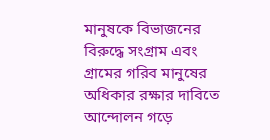মানুষকে বিভাজনের বিরুদ্ধে সংগ্রাম এবং গ্রামের গরিব মানুষের অধিকার রক্ষার দাবিতে আন্দোলন গড়ে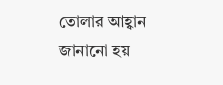তোলার আহ্বান জানানো হয়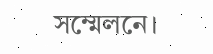সম্মেলনে।